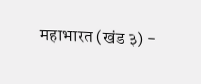महाभारत (खंड ३) -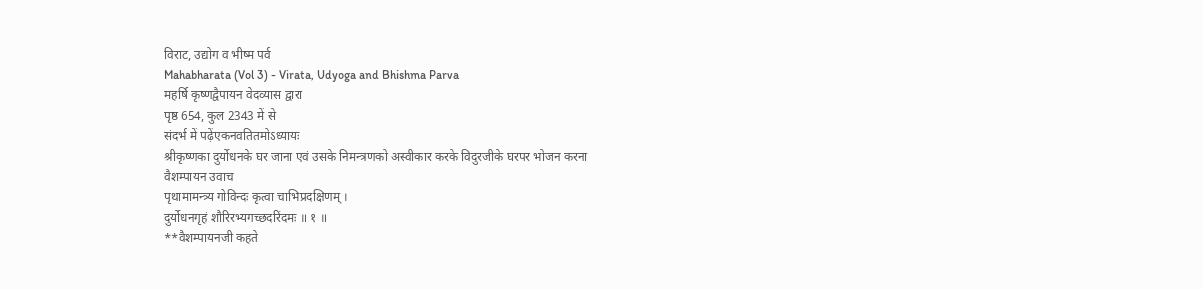विराट, उद्योग व भीष्म पर्व
Mahabharata (Vol 3) - Virata, Udyoga and Bhishma Parva
महर्षि कृष्णद्वैपायन वेदव्यास द्वारा
पृष्ठ 654, कुल 2343 में से
संदर्भ में पढ़ेंएकनवतितमोऽध्यायः
श्रीकृष्णका दुर्योधनके घर जाना एवं उसके निमन्त्रणको अस्वीकार करके विदुरजीके घरपर भोजन करना
वैशम्पायन उवाच
पृथामामन्त्र्य गोविन्दः कृत्वा चाभिप्रदक्षिणम् ।
दुर्योधनगृहं शौरिरभ्यगच्छदरिंदमः ॥ १ ॥
**वैशम्पायनजी कहते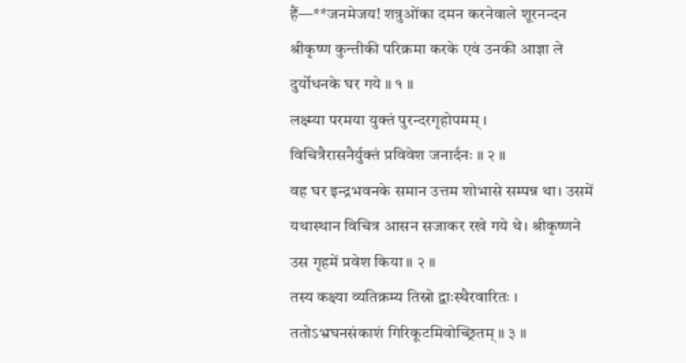हैं—**जनमेजय! शत्रुओंका दमन करनेवाले शूरनन्दन श्रीकृष्ण कुन्तीकी परिक्रमा करके एवं उनकी आज्ञा ले दुर्योधनके घर गये ॥ १ ॥
लक्ष्म्या परमया युक्तं पुरन्दरगृहोपमम् ।
विचित्रैरासनैर्युक्तं प्रविवेश जनार्दनः ॥ २ ॥
वह घर इन्द्रभवनके समान उत्तम शोभासे सम्पन्न था। उसमें यथास्थान विचित्र आसन सजाकर रखे गये थे। श्रीकृष्णने उस गृहमें प्रवेश किया ॥ २ ॥
तस्य कक्ष्या व्यतिक्रम्य तिस्रो द्वाःस्थैरवारितः ।
ततोऽभ्रघनसंकाशं गिरिकूटमिवोच्छ्रितम् ॥ ३ ॥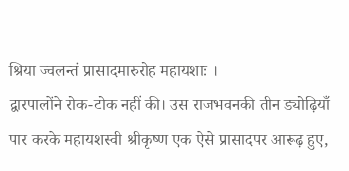श्रिया ज्वलन्तं प्रासादमारुरोह महायशाः ।
द्वारपालोंने रोक-टोक नहीं की। उस राजभवनकी तीन ड्योढ़ियाँ पार करके महायशस्वी श्रीकृष्ण एक ऐसे प्रासादपर आरूढ़ हुए,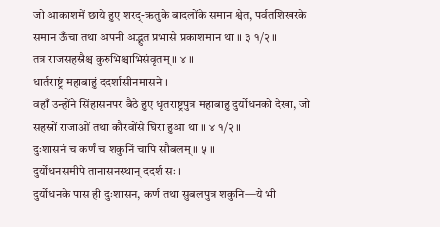जो आकाशमें छाये हुए शरद्-ऋतुके बादलोंके समान श्वेत, पर्वतशिखरके समान ऊँचा तथा अपनी अद्भुत प्रभासे प्रकाशमान था ॥ ३ १/२ ॥
तत्र राजसहस्रैश्च कुरुभिश्चाभिसंवृतम् ॥ ४ ॥
धार्तराष्ट्रं महाबाहुं ददर्शासीनमासने ।
वहाँ उन्होंने सिंहासनपर बैठे हुए धृतराष्ट्रपुत्र महाबाहु दुर्योधनको देखा, जो सहस्रों राजाओं तथा कौरवोंसे घिरा हुआ था ॥ ४ १/२ ॥
दुःशासनं च कर्णं च शकुनिं चापि सौबलम् ॥ ५ ॥
दुर्योधनसमीपे तानासनस्थान् ददर्श सः ।
दुर्योधनके पास ही दुःशासन, कर्ण तथा सुबलपुत्र शकुनि—ये भी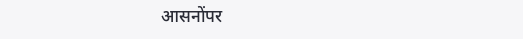आसनोंपर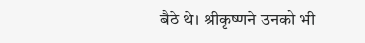बैठे थे। श्रीकृष्णने उनको भी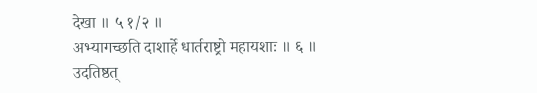देखा ॥ ५ १/२ ॥
अभ्यागच्छति दाशार्हे धार्तराष्ट्रो महायशाः ॥ ६ ॥
उदतिष्ठत्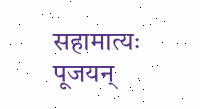सहामात्यः पूजयन्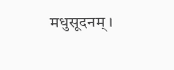मधुसूदनम् ।